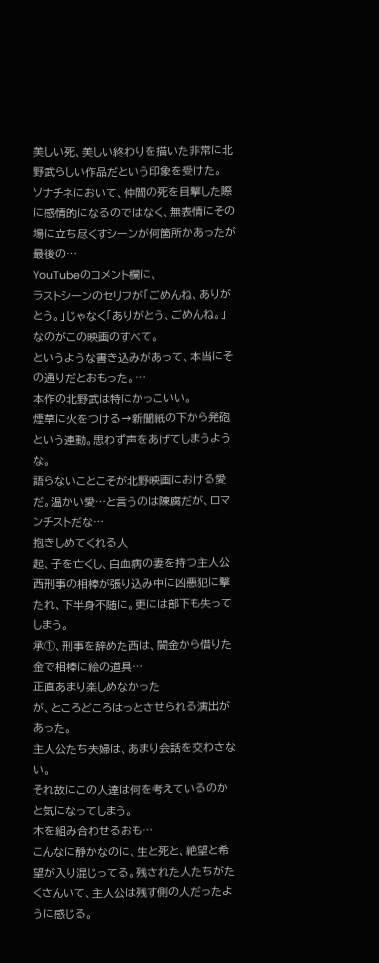美しい死、美しい終わりを描いた非常に北野武らしい作品だという印象を受けた。
ソナチネにおいて、仲間の死を目撃した際に感情的になるのではなく、無表情にその場に立ち尽くすシーンが何箇所かあったが最後の…
YouTubeのコメント欄に、
ラストシーンのセリフが「ごめんね、ありがとう。」じゃなく「ありがとう、ごめんね。」なのがこの映画のすべて。
というような書き込みがあって、本当にその通りだとおもった。…
本作の北野武は特にかっこいい。
煙草に火をつける→新聞紙の下から発砲という連動。思わず声をあげてしまうような。
語らないことこそが北野映画における愛だ。温かい愛…と言うのは陳腐だが、ロマンチストだな…
抱きしめてくれる人
起、子を亡くし、白血病の妻を持つ主人公西刑事の相棒が張り込み中に凶悪犯に撃たれ、下半身不随に。更には部下も失ってしまう。
承①、刑事を辞めた西は、闇金から借りた金で相棒に絵の道具…
正直あまり楽しめなかった
が、ところどころはっとさせられる演出があった。
主人公たち夫婦は、あまり会話を交わさない。
それ故にこの人達は何を考えているのかと気になってしまう。
木を組み合わせるおも…
こんなに静かなのに、生と死と、絶望と希望が入り混じってる。残された人たちがたくさんいて、主人公は残す側の人だったように感じる。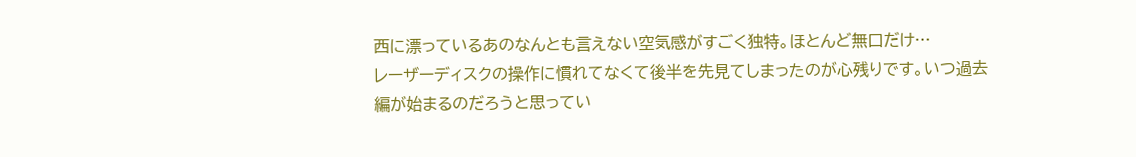西に漂っているあのなんとも言えない空気感がすごく独特。ほとんど無口だけ…
レーザーディスクの操作に慣れてなくて後半を先見てしまったのが心残りです。いつ過去編が始まるのだろうと思ってい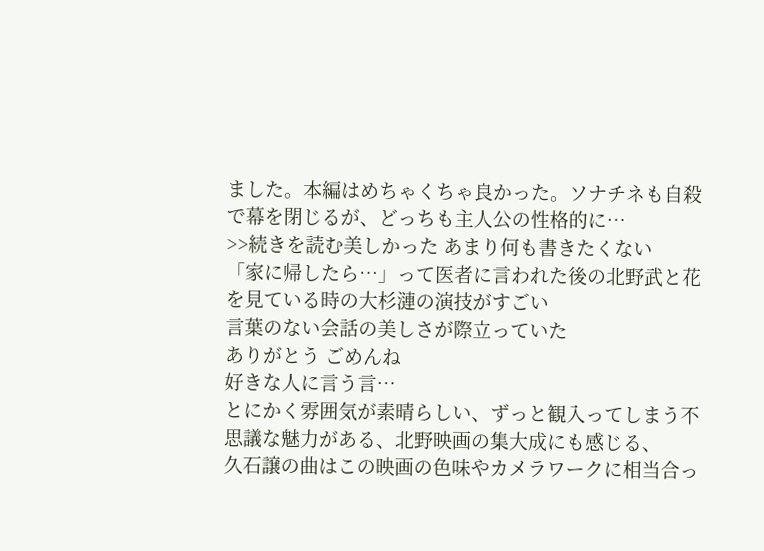ました。本編はめちゃくちゃ良かった。ソナチネも自殺で幕を閉じるが、どっちも主人公の性格的に…
>>続きを読む美しかった あまり何も書きたくない
「家に帰したら…」って医者に言われた後の北野武と花を見ている時の大杉漣の演技がすごい
言葉のない会話の美しさが際立っていた
ありがとう ごめんね
好きな人に言う言…
とにかく雰囲気が素晴らしい、ずっと観入ってしまう不思議な魅力がある、北野映画の集大成にも感じる、
久石譲の曲はこの映画の色味やカメラワークに相当合っ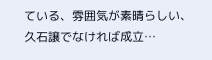ている、雰囲気が素晴らしい、久石譲でなければ成立…